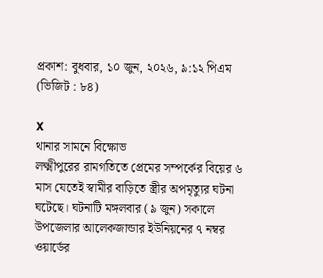প্রকাশ: বুধবার, ১০ জুন, ২০২৬, ৯:১২ পিএম (ভিজিট : ৮৪)

X
থানার সামনে বিক্ষোভ
লক্ষ্মীপুরের রামগতিতে প্রেমের সম্পর্কের বিয়ের ৬ মাস যেতেই স্বামীর বাড়িতে স্ত্রীর অপমৃত্যুর ঘটনা ঘটেছে। ঘটনাটি মঙ্গলবার (৯ জুন) সকালে উপজেলার আলেকজান্ডার ইউনিয়নের ৭ নম্বর ওয়ার্ডের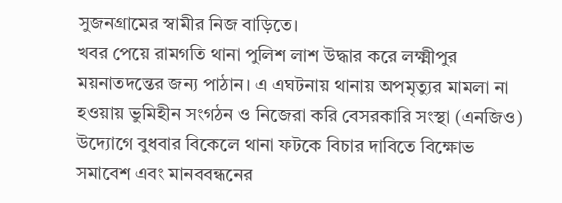সুজনগ্রামের স্বামীর নিজ বাড়িতে।
খবর পেয়ে রামগতি থানা পুলিশ লাশ উদ্ধার করে লক্ষ্মীপুর ময়নাতদন্তের জন্য পাঠান। এ এঘটনায় থানায় অপমৃত্যুর মামলা না হওয়ায় ভুমিহীন সংগঠন ও নিজেরা করি বেসরকারি সংস্থা (এনজিও) উদ্যোগে বুধবার বিকেলে থানা ফটকে বিচার দাবিতে বিক্ষোভ সমাবেশ এবং মানববন্ধনের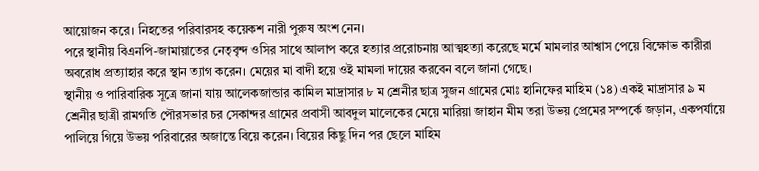আয়োজন করে। নিহতের পরিবারসহ কয়েকশ নারী পুরুষ অংশ নেন।
পরে স্থানীয় বিএনপি-জামায়াতের নেতৃবৃন্দ ওসির সাথে আলাপ করে হত্যার প্ররোচনায় আত্মহত্যা করেছে মর্মে মামলার আশ্বাস পেয়ে বিক্ষোভ কারীরা অবরোধ প্রত্যাহার করে স্থান ত্যাগ করেন। মেয়ের মা বাদী হয়ে ওই মামলা দায়ের করবেন বলে জানা গেছে।
স্থানীয় ও পারিবারিক সূত্রে জানা যায় আলেকজান্ডার কামিল মাদ্রাসার ৮ ম শ্রেনীর ছাত্র সুজন গ্রামের মোঃ হানিফের মাহিম (১৪) একই মাদ্রাসার ৯ ম শ্রেনীর ছাত্রী রামগতি পৌরসভার চর সেকান্দর গ্রামের প্রবাসী আবদুল মালেকের মেয়ে মারিয়া জাহান মীম তরা উভয় প্রেমের সম্পর্কে জড়ান, একপর্যায়ে পালিয়ে গিয়ে উভয় পরিবারের অজান্তে বিয়ে করেন। বিয়ের কিছু দিন পর ছেলে মাহিম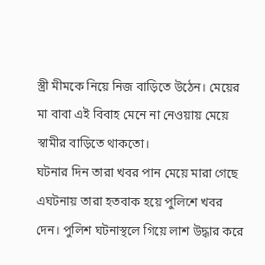স্ত্রী মীমকে নিয়ে নিজ বাড়িতে উঠেন। মেয়ের মা বাবা এই বিবাহ মেনে না নেওয়ায় মেয়ে স্বামীর বাড়িতে থাকতো।
ঘটনার দিন তারা খবর পান মেয়ে মারা গেছে এঘটনায় তারা হতবাক হয়ে পুলিশে খবর দেন। পুলিশ ঘটনাস্থলে গিয়ে লাশ উদ্ধার করে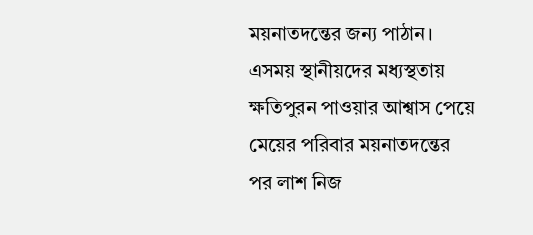ময়নাতদন্তের জন্য পাঠান। এসময় স্থানীয়দের মধ্যস্থতায় ক্ষতিপুরন পাওয়ার আশ্বাস পেয়ে মেয়ের পরিবার ময়নাতদন্তের পর লাশ নিজ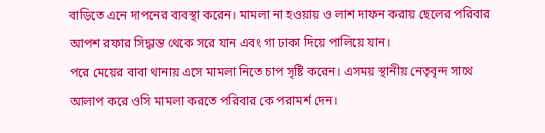বাড়িতে এনে দাপনের ব্যবস্থা করেন। মামলা না হওয়ায় ও লাশ দাফন করায় ছেলের পরিবার আপশ রফার সিদ্ধান্ত থেকে সরে যান এবং গা ঢাকা দিয়ে পালিয়ে যান।
পরে মেয়ের বাবা থানায় এসে মামলা নিতে চাপ সৃষ্টি করেন। এসময় স্থানীয় নেতৃবৃন্দ সাথে আলাপ করে ওসি মামলা করতে পরিবার কে পরামর্শ দেন।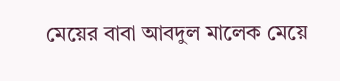মেয়ের বাবা আবদুল মালেক মেয়ে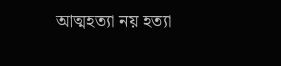আত্মহত্যা নয় হত্যা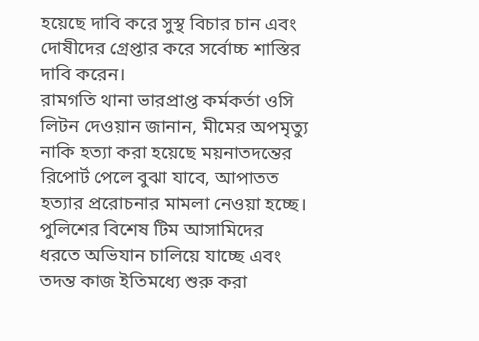হয়েছে দাবি করে সুস্থ বিচার চান এবং দোষীদের গ্রেপ্তার করে সর্বোচ্চ শাস্তির দাবি করেন।
রামগতি থানা ভারপ্রাপ্ত কর্মকর্তা ওসি লিটন দেওয়ান জানান, মীমের অপমৃত্যু নাকি হত্যা করা হয়েছে ময়নাতদন্তের রিপোর্ট পেলে বুঝা যাবে, আপাতত হত্যার প্ররোচনার মামলা নেওয়া হচ্ছে। পুলিশের বিশেষ টিম আসামিদের ধরতে অভিযান চালিয়ে যাচ্ছে এবং তদন্ত কাজ ইতিমধ্যে শুরু করা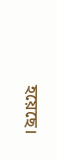হয়েছে।